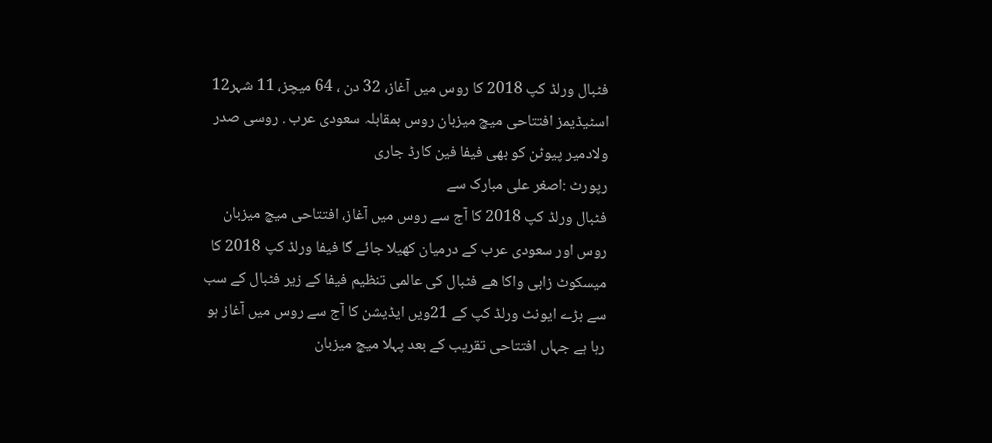فٹبال ورلڈ کپ 2018 کا روس میں آغاز، 32 دن ، 64 میچز، 11 شہر12 اسٹیڈیمز افتتاحی میچ میزبان روس بمقابلہ سعودی عرب . روسی صدر ولادمیر پیوٹن کو بھی فیفا فین کارڈ جاری
رپورٹ :اصغر علی مبارک سے
فٹبال ورلڈ کپ 2018 کا آج سے روس میں آغاز، افتتاحی میچ میزبان روس اور سعودی عرب کے درمیان کھیلا جائے گا فیفا ورلڈ کپ 2018 کا میسکوٹ زابی واکا ھے فٹبال کی عالمی تنظیم فیفا کے زیر فٹبال کے سب سے بڑے ایونٹ ورلڈ کپ کے 21ویں ایڈیشن کا آج سے روس میں آغاز ہو رہا ہے جہاں افتتاحی تقریب کے بعد پہلا میچ میزبان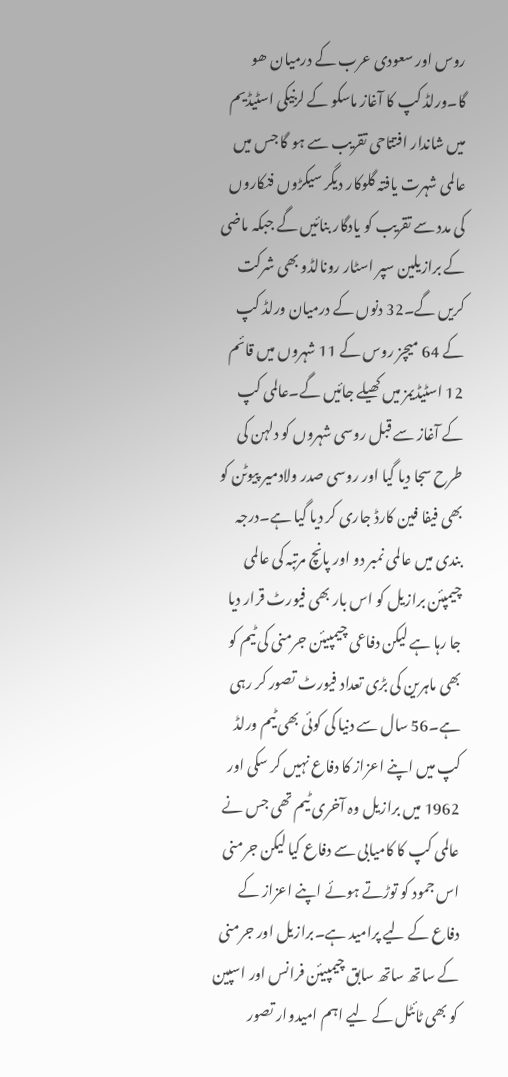روس اور سعودی عرب کے درمیان ھو گا۔ورلڈ کپ کا آغاز ماسکو کے لزنیکی اسٹیڈیم میں شاندار افتتاحی تقریب سے ہو گا جس میں عالمی شہرت یافتہ گلوکار دیگر سیکڑوں فنکاروں کی مدد سے تقریب کو یادگار بنائیں گے جبکہ ماضی کے برازیلین سپر اسٹار رونالڈو بھی شرکت کریں گے۔32 دنوں کے درمیان ورلڈ کپ کے 64 میچز روس کے 11 شہروں میں قائم 12 اسٹیڈیمز میں کھیلے جائیں گے۔عالمی کپ کے آغاز سے قبل روسی شہروں کو دلہن کی طرح سجا دیا گیا اور روسی صدر ولادمیر پیوٹن کو بھی فیفا فین کارڈ جاری کر دیا گیا ہے۔درجہ بندی میں عالمی نمبر دو اور پانچ مرتبہ کی عالمی چیمپئن برازیل کو اس بار بھی فیورٹ قرار دیا جا رہا ہے لیکن دفاعی چیمپیئن جرمنی کی ٹیم کو بھی ماہرین کی بڑی تعداد فیورٹ تصور کر رہی ہے۔56 سال سے دنیا کی کوئی بھی ٹیم ورلڈ کپ میں اپنے اعزاز کا دفاع نہیں کر سکی اور 1962 میں برازیل وہ آخری ٹیم تھی جس نے عالمی کپ کا کامیابی سے دفاع کیا لیکن جرمنی اس جمود کو توڑتے ہوئے اپنے اعزاز کے دفاع کے لیے پرامید ہے۔برازیل اور جرمنی کے ساتھ ساتھ سابق چیمپیئن فرانس اور اسپین کو بھی ٹائٹل کے لیے اہم امیدوار تصور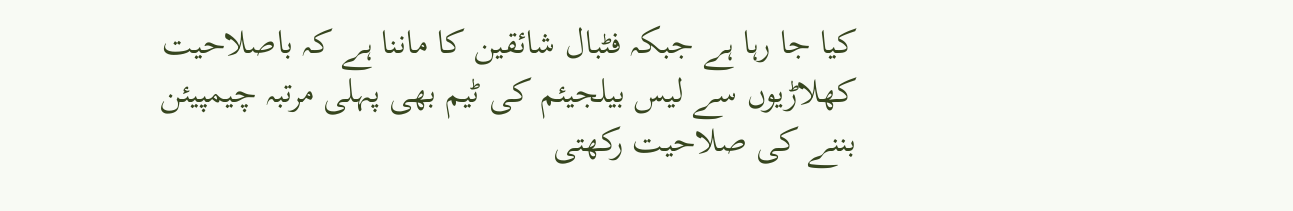کیا جا رہا ہے جبکہ فٹبال شائقین کا ماننا ہے کہ باصلاحیت کھلاڑیوں سے لیس بیلجیئم کی ٹیم بھی پہلی مرتبہ چیمپیئن بننے کی صلاحیت رکھتی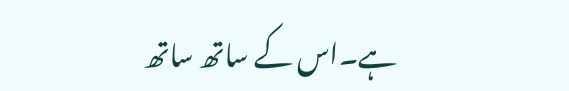ہے۔اس کے ساتھ ساتھ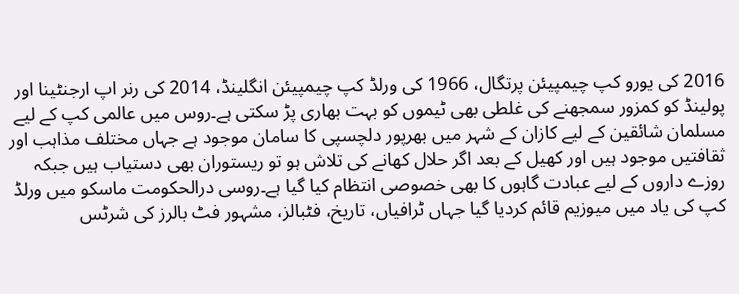2016 کی یورو کپ چیمپیئن پرتگال، 1966 کی ورلڈ کپ چیمپیئن انگلینڈ، 2014 کی رنر اپ ارجنٹینا اور پولینڈ کو کمزور سمجھنے کی غلطی بھی ٹیموں کو بہت بھاری پڑ سکتی ہے۔روس میں عالمی کپ کے لیے مسلمان شائقین کے لیے کازان کے شہر میں بھرپور دلچسپی کا سامان موجود ہے جہاں مختلف مذاہب اور ثقافتیں موجود ہیں اور کھیل کے بعد اگر حلال کھانے کی تلاش ہو تو ریستوران بھی دستیاب ہیں جبکہ روزے داروں کے لیے عبادت گاہوں کا بھی خصوصی انتظام کیا گیا ہے۔روسی درالحکومت ماسکو میں ورلڈ کپ کی یاد میں میوزیم قائم کردیا گیا جہاں ٹرافیاں، تاریخ، فٹبالز، مشہور فٹ بالرز کی شرٹس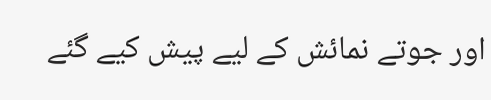اور جوتے نمائش کے لیے پیش کیے گئے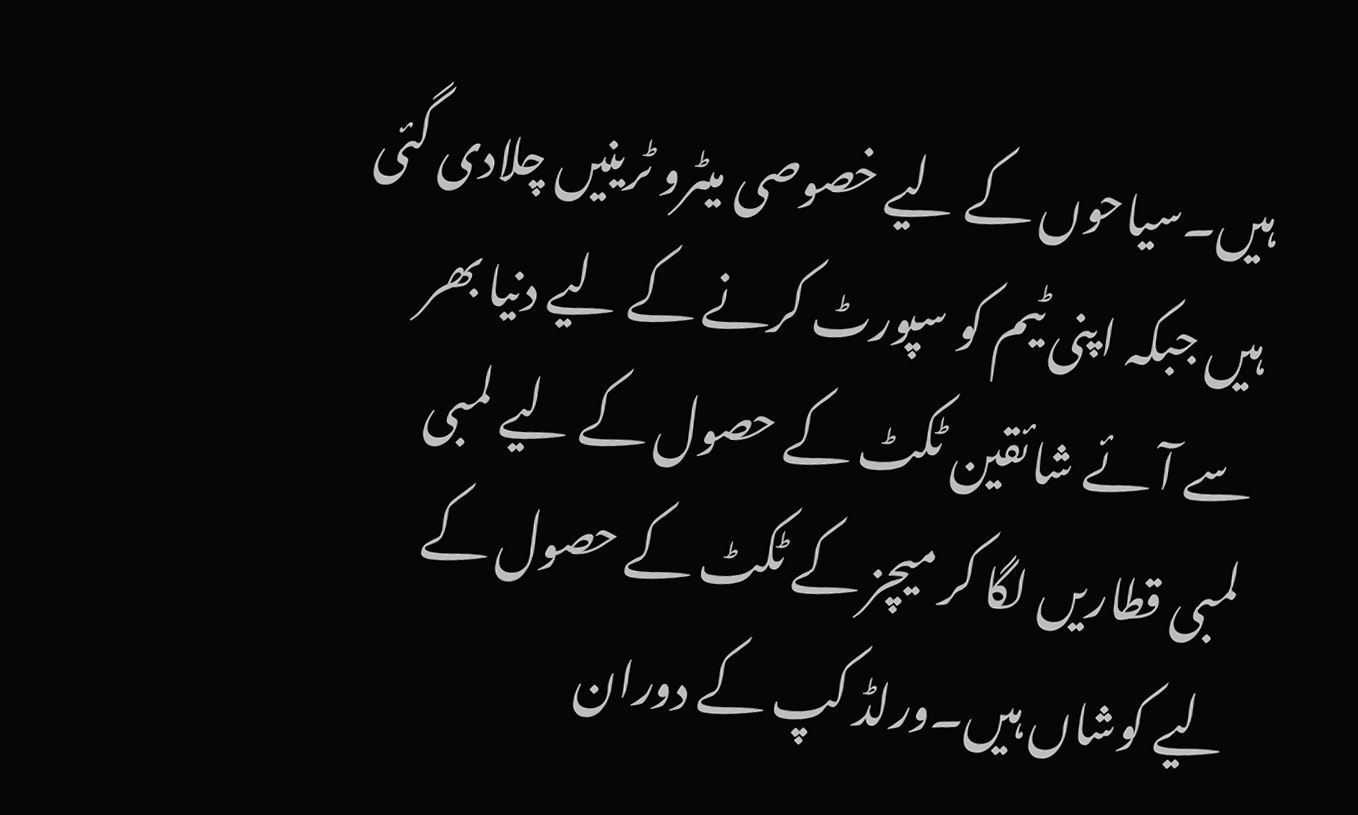ہیں۔سیاحوں کے لیے خصوصی میٹرو ٹرینیں چلادی گئی ہیں جبکہ اپنی ٹیم کو سپورٹ کرنے کے لیے دنیا بھر سے آئے شائقین ٹکٹ کے حصول کے لیے لمبی لمبی قطاریں لگا کر میچز کے ٹکٹ کے حصول کے لیے کوشاں ہیں۔ورلڈ کپ کے دوران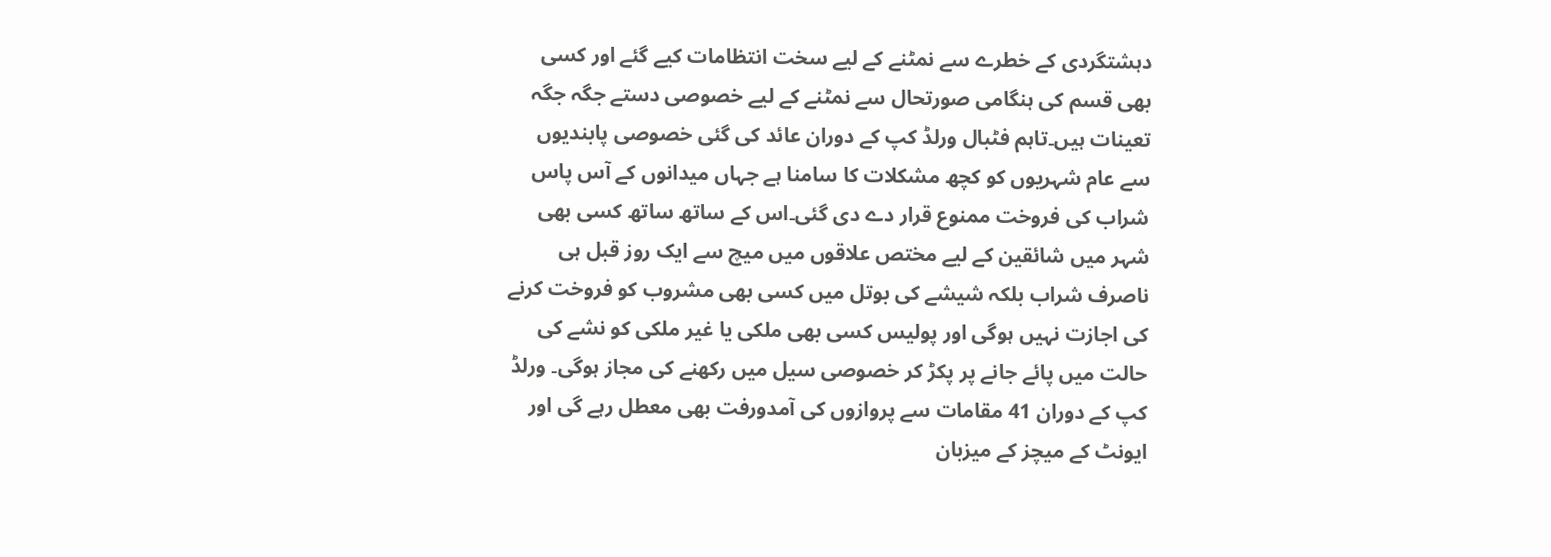دہشتگردی کے خطرے سے نمٹنے کے لیے سخت انتظامات کیے گئے اور کسی بھی قسم کی ہنگامی صورتحال سے نمٹنے کے لیے خصوصی دستے جگہ جگہ تعینات ہیں۔تاہم فٹبال ورلڈ کپ کے دوران عائد کی گئی خصوصی پابندیوں سے عام شہریوں کو کچھ مشکلات کا سامنا ہے جہاں میدانوں کے آس پاس شراب کی فروخت ممنوع قرار دے دی گئی۔اس کے ساتھ ساتھ کسی بھی شہر میں شائقین کے لیے مختص علاقوں میں میچ سے ایک روز قبل ہی ناصرف شراب بلکہ شیشے کی بوتل میں کسی بھی مشروب کو فروخت کرنے کی اجازت نہیں ہوگی اور پولیس کسی بھی ملکی یا غیر ملکی کو نشے کی حالت میں پائے جانے پر پکڑ کر خصوصی سیل میں رکھنے کی مجاز ہوگی۔ ورلڈ کپ کے دوران 41 مقامات سے پروازوں کی آمدورفت بھی معطل رہے گی اور ایونٹ کے میچز کے میزبان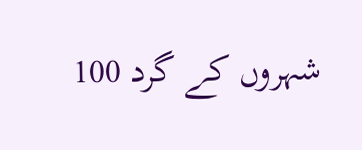شہروں کے گرد 100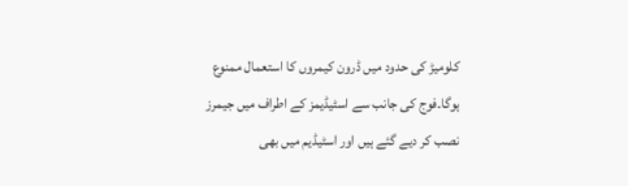کلومیڑ کی حدود میں ڈرون کیمروں کا استعمال ممنوع ہوگا۔فوج کی جانب سے اسٹیڈیمز کے اطراف میں جیمرز نصب کر دیے گئے ہیں اور اسٹیڈیم میں بھی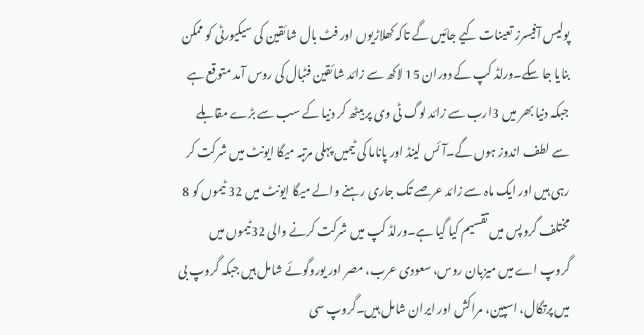پولیس آفیسرز تعینات کیے جائیں گے تاکہ کھلاڑیوں اور فٹ بال شائقین کی سیکیورٹی کو ممکن بنایا جا سکے۔ورلڈ کپ کے دوران 15 لاکھ سے زائد شائقین فٹبال کی روس آمد متوقع ہے جبکہ دنیا بھر میں 3ارب سے زائد لوگ ٹی وی پر بیٹھ کر دنیا کے سب سے بڑے مقابلے سے لطف اندوز ہوں گے۔آئس لینڈ اور پاناما کی ٹیمیں پہلی مرتبہ میگا ایونٹ میں شرکت کر رہی ہیں اور ایک ماہ سے زائد عرصے تک جاری رہنے والے میگا ایونٹ میں 32 ٹیموں کو 8 مختلف گروپس میں تقسیم کیا گیا ہے۔ورلڈ کپ میں شرکت کرنے والی 32ٹیموں میں گروپ اے میں میزبان روس، سعودی عرب، مصر اور یوروگوئے شامل ہیں جبکہ گروپ بی میں پرتگال، اسپین، مراکش اور ایران شامل ہیں۔گروپ سی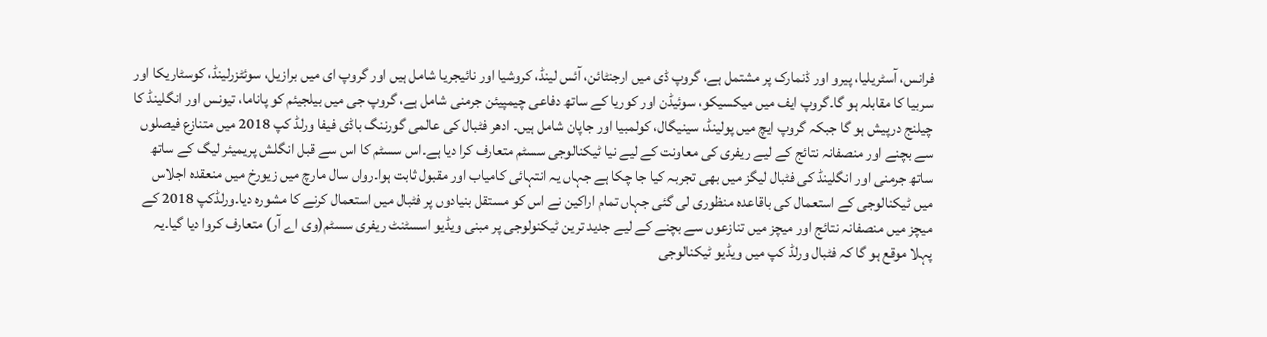فرانس، آسٹریلیا، پیرو اور ڈنمارک پر مشتمل ہے، گروپ ڈی میں ارجنٹائن، آئس لینڈ، کروشیا اور نائیجریا شامل ہیں اور گروپ ای میں برازیل، سوئٹزرلینڈ، کوسٹاریکا اور سربیا کا مقابلہ ہو گا۔گروپ ایف میں میکسیکو، سوئیڈن اور کوریا کے ساتھ دفاعی چیمپیئن جرمنی شامل ہے، گروپ جی میں بیلجیئم کو پاناما، تیونس اور انگلینڈ کا چیلنج درپیش ہو گا جبکہ گروپ ایچ میں پولینڈ، سینیگال، کولمبیا اور جاپان شامل ہیں۔ ادھر فٹبال کی عالمی گورننگ باڈی فیفا ورلڈ کپ 2018 میں متنازع فیصلوں سے بچنے اور منصفانہ نتائج کے لیے ریفری کی معاونت کے لیے نیا ٹیکنالوجی سسٹم متعارف کرا دیا ہے۔اس سسٹم کا اس سے قبل انگلش پریمیئر لیگ کے ساتھ ساتھ جرمنی اور انگلینڈ کی فٹبال لیگز میں بھی تجربہ کیا جا چکا ہے جہاں یہ انتہائی کامیاب اور مقبول ثابت ہوا۔رواں سال مارچ میں زیورخ میں منعقدہ اجلاس میں ٹیکنالوجی کے استعمال کی باقاعدہ منظوری لی گئی جہاں تمام اراکین نے اس کو مستقل بنیادوں پر فٹبال میں استعمال کرنے کا مشورہ دیا۔ورلڈکپ 2018 کے میچز میں منصفانہ نتائج اور میچز میں تنازعوں سے بچنے کے لیے جدید ترین ٹیکنولوجی پر مبنی ویڈیو اسسٹنٹ ریفری سسٹم(وی اے آر) متعارف کروا دیا گیا۔یہ پہلا موقع ہو گا کہ فٹبال ورلڈ کپ میں ویڈیو ٹیکنالوجی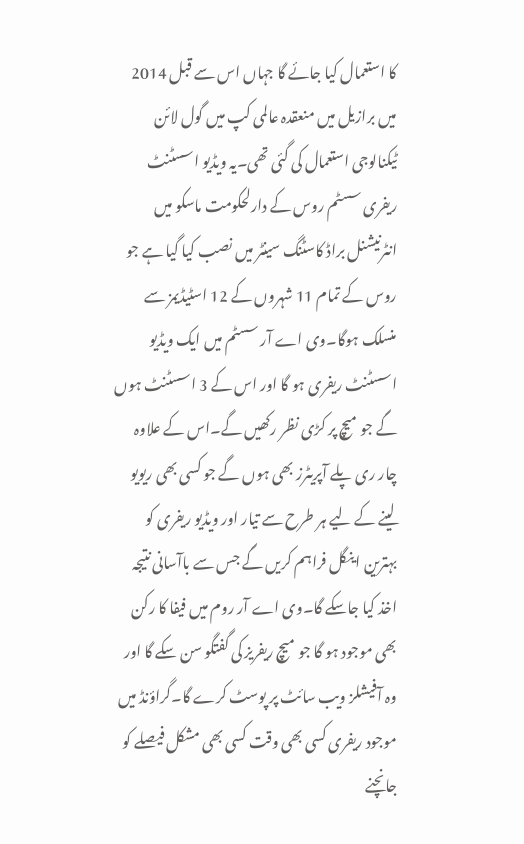کا استعمال کیا جائے گا جہاں اس سے قبل 2014 میں برازیل میں منعقدہ عالمی کپ میں گول لائن ٹیکنالوجی استعمال کی گئی تھی۔یہ ویڈیو اسسٹنٹ ریفری سسٹم روس کے دارلحکومت ماسکو میں انٹرنیشنل براڈ کاسٹنگ سینٹر میں نصب کیا گیا ہے جو روس کے تمام 11 شہروں کے 12 اسٹیڈیمز سے منسلک ہوگا۔وی اے آر سسٹم میں ایک ویڈیو اسسٹنٹ ریفری ہو گا اور اس کے 3 اسسٹنٹ ہوں گے جو میچ پر کڑی نظر رکھیں گے۔اس کے علاوہ چار ری پلے آپریٹرز بھی ہوں گے جو کسی بھی ریویو لینے کے لیے ہر طرح سے تیار اور ویڈیو ریفری کو بہترین اینگل فراہم کریں گے جس سے باآسانی نتیجہ اخذ کیا جاسکے گا۔وی اے آر روم میں فیفا کا رکن بھی موجود ہو گا جو میچ ریفریز کی گفتگو سن سکے گا اور وہ آفیشلز ویب سائٹ پر پوسٹ کرے گا۔گراؤنڈ میں موجود ریفری کسی بھی وقت کسی بھی مشکل فیصلے کو جانچنے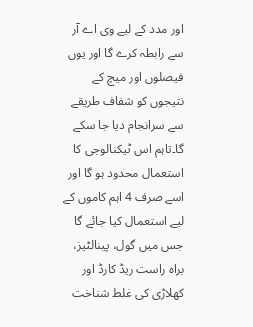اور مدد کے لیے وی اے آر سے رابطہ کرے گا اور یوں فیصلوں اور میچ کے نتیجوں کو شفاف طریقے سے سرانجام دیا جا سکے گا۔تاہم اس ٹیکنالوجی کا استعمال محدود ہو گا اور اسے صرف 4 اہم کاموں کے لیے استعمال کیا جائے گا جس میں گول، پینالٹیز، براہ راست ریڈ کارڈ اور کھلاڑی کی غلط شناخت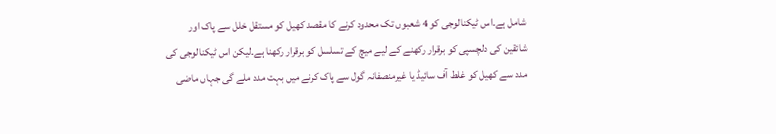شامل ہے۔اس ٹیکنالوجی کو 4 شعبوں تک محدود کرنے کا مقصد کھیل کو مستقل خلل سے پاک اور شائقین کی دلچسپی کو برقرار رکھنے کے لیے میچ کے تسلسل کو برقرار رکھنا ہے۔لیکن اس ٹیکنالوجی کی مدد سے کھیل کو غلط آف سائیڈ یا غیرمنصفانہ گول سے پاک کرنے میں بہت مدد ملے گی جہاں ماضی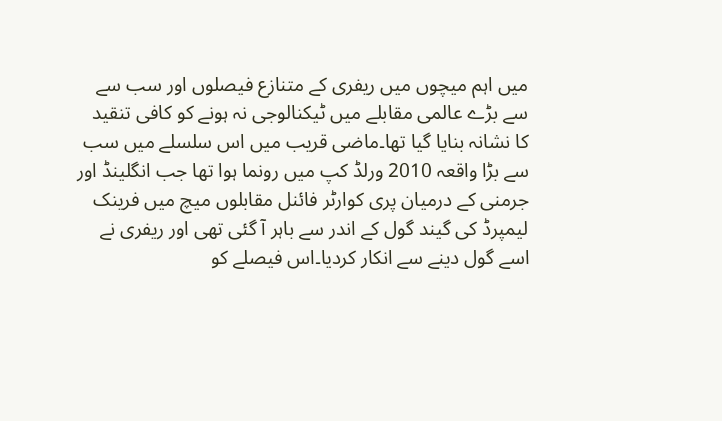میں اہم میچوں میں ریفری کے متنازع فیصلوں اور سب سے سے بڑے عالمی مقابلے میں ٹیکنالوجی نہ ہونے کو کافی تنقید کا نشانہ بنایا گیا تھا۔ماضی قریب میں اس سلسلے میں سب سے بڑا واقعہ 2010 ورلڈ کپ میں رونما ہوا تھا جب انگلینڈ اور جرمنی کے درمیان پری کوارٹر فائنل مقابلوں میچ میں فرینک لیمپرڈ کی گیند گول کے اندر سے باہر آ گئی تھی اور ریفری نے اسے گول دینے سے انکار کردیا۔اس فیصلے کو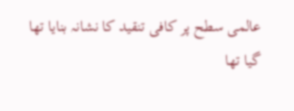عالمی سطح پر کافی تنقید کا نشانہ بنایا تھا گیا تھا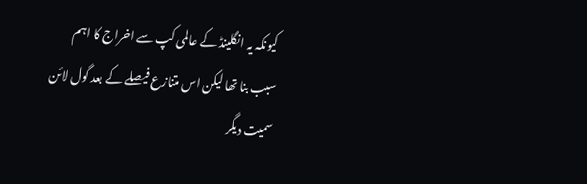کیونکہ یہ انگلینڈ کے عالمی کپ سے اخراج کا اہم سبب بنا تھا لیکن اس متنازع فیصلے کے بعد گول لائن سمیت دیگر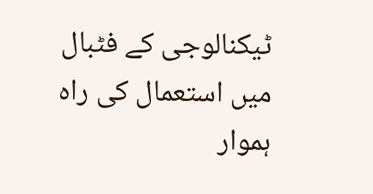ٹیکنالوجی کے فٹبال میں استعمال کی راہ ہموار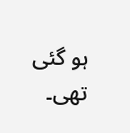ہو گئی تھی۔